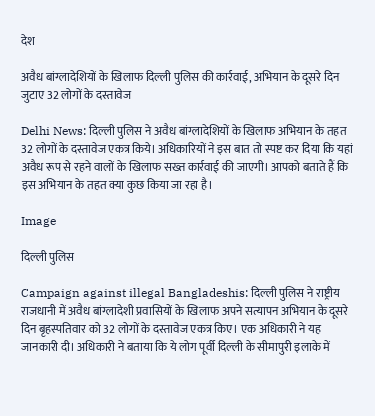देश

अवैध बांग्लादेशियों के खिलाफ दिल्ली पुलिस की कार्रवाई, अभियान के दूसरे दिन जुटाए 32 लोगों के दस्तावेज

Delhi News: दिल्ली पुलिस ने अवैध बांग्लादेशियों के खिलाफ अभियान के तहत 32 लोगों के दस्तावेज एकत्र किये। अधिकारियों ने इस बात तो स्पष्ट कर दिया कि यहां अवैध रूप से रहने वालों के खिलाफ सख्त कार्रवाई की जाएगी। आपको बताते हैं कि इस अभियान के तहत क्या कुछ किया जा रहा है।

Image

दिल्ली पुलिस

Campaign against illegal Bangladeshis: दिल्ली पुलिस ने राष्ट्रीय राजधानी में अवैध बांग्लादेशी प्रवासियों के खिलाफ अपने सत्यापन अभियान के दूसरे दिन बृहस्पतिवार को 32 लोगों के दस्तावेज एकत्र किए। एक अधिकारी ने यह जानकारी दी। अधिकारी ने बताया कि ये लोग पूर्वी दिल्ली के सीमापुरी इलाके में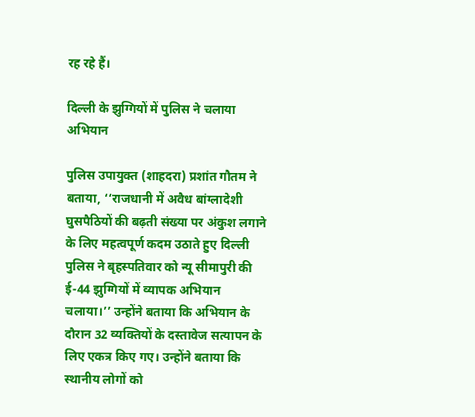रह रहे हैं।

दिल्ली के झुग्गियों में पुलिस ने चलाया अभियान

पुलिस उपायुक्त (शाहदरा) प्रशांत गौतम ने बताया, ‘‘राजधानी में अवैध बांग्लादेशी घुसपैठियों की बढ़ती संख्या पर अंकुश लगाने के लिए महत्वपूर्ण कदम उठाते हुए दिल्ली पुलिस ने बृहस्पतिवार को न्यू सीमापुरी की ई-44 झुग्गियों में व्यापक अभियान चलाया।’’ उन्होंने बताया कि अभियान के दौरान 32 व्यक्तियों के दस्तावेज सत्यापन के लिए एकत्र किए गए। उन्होंने बताया कि स्थानीय लोगों को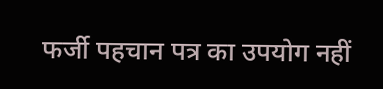फर्जी पहचान पत्र का उपयोग नहीं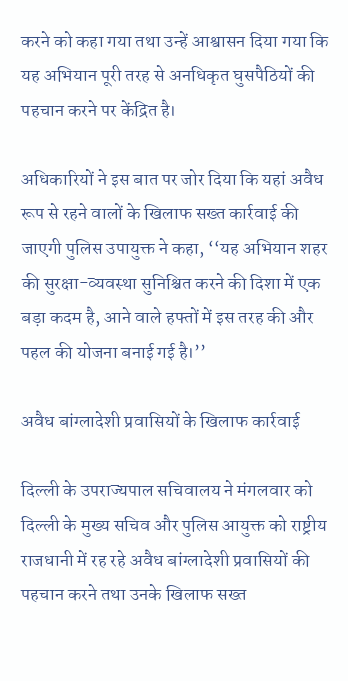करने को कहा गया तथा उन्हें आश्वासन दिया गया कि यह अभियान पूरी तरह से अनधिकृत घुसपैठियों की पहचान करने पर केंद्रित है।

अधिकारियों ने इस बात पर जोर दिया कि यहां अवैध रूप से रहने वालों के खिलाफ सख्त कार्रवाई की जाएगी पुलिस उपायुक्त ने कहा, ‘‘यह अभियान शहर की सुरक्षा-व्यवस्था सुनिश्चित करने की दिशा में एक बड़ा कदम है, आने वाले हफ्तों में इस तरह की और पहल की योजना बनाई गई है।’’

अवैध बांग्लादेशी प्रवासियों के खिलाफ कार्रवाई

दिल्ली के उपराज्यपाल सचिवालय ने मंगलवार को दिल्ली के मुख्य सचिव और पुलिस आयुक्त को राष्ट्रीय राजधानी में रह रहे अवैध बांग्लादेशी प्रवासियों की पहचान करने तथा उनके खिलाफ सख्त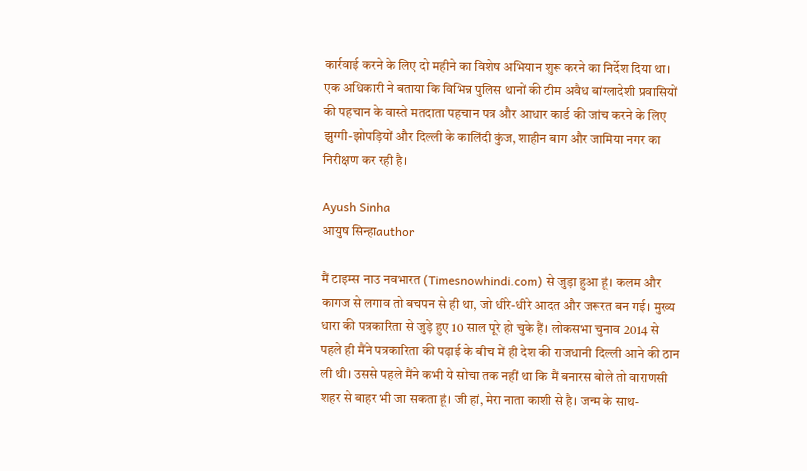कार्रवाई करने के लिए दो महीने का विशेष अभियान शुरू करने का निर्देश दिया था। एक अधिकारी ने बताया कि विभिन्न पुलिस थानों की टीम अवैध बांग्लादेशी प्रवासियों की पहचान के वास्ते मतदाता पहचान पत्र और आधार कार्ड की जांच करने के लिए झुग्गी-झोपड़ियों और दिल्ली के कालिंदी कुंज, शाहीन बाग और जामिया नगर का निरीक्षण कर रही है।

Ayush Sinha
आयुष सिन्हाauthor

मैं टाइम्स नाउ नवभारत (Timesnowhindi.com) से जुड़ा हुआ हूं। कलम और कागज से लगाव तो बचपन से ही था, जो धीरे-धीरे आदत और जरूरत बन गई। मुख्य धारा की पत्रकारिता से जुड़े हुए 10 साल पूरे हो चुके हैं। लोकसभा चुनाव 2014 से पहले ही मैंने पत्रकारिता की पढ़ाई के बीच में ही देश की राजधानी दिल्ली आने की ठान ली थी। उससे पहले मैंने कभी ये सोचा तक नहीं था कि मैं बनारस बोले तो वाराणसी शहर से बाहर भी जा सकता हूं। जी हां, मेरा नाता काशी से है। जन्म के साथ-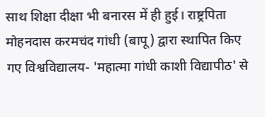साथ शिक्षा दीक्षा भी बनारस में ही हुई। राष्ट्रपिता मोहनदास करमचंद गांधी (बापू) द्वारा स्थापित किए गए विश्वविद्यालय- 'महात्मा गांधी काशी विद्यापीठ' से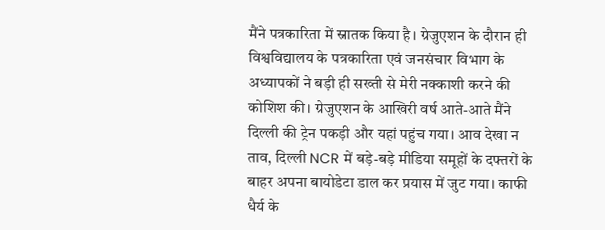मैंने पत्रकारिता में स्नातक किया है। ग्रेजुएशन के दौरान ही विश्वविद्यालय के पत्रकारिता एवं जनसंचार विभाग के अध्यापकों ने बड़ी ही सख्ती से मेरी नक्काशी करने की कोशिश की। ग्रेजुएशन के आखिरी वर्ष आते-आते मैंने दिल्ली की ट्रेन पकड़ी और यहां पहुंच गया। आव देखा न ताव, दिल्ली NCR में बड़े-बड़े मीडिया समूहों के दफ्तरों के बाहर अपना बायोडेटा डाल कर प्रयास में जुट गया। काफी धैर्य के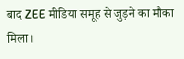बाद ZEE मीडिया समूह से जुड़ने का मौका मिला।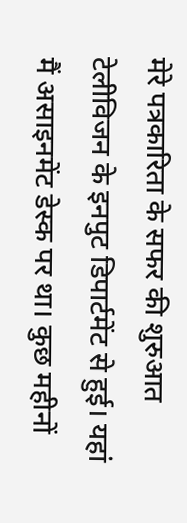मेरे पत्रकारिता के सफर की शुरुआत टेलीविजन के इनपुट डिपार्टमेंट से हुई। यहां मैं असाइनमेंट डेस्क पर था। कुछ महीनों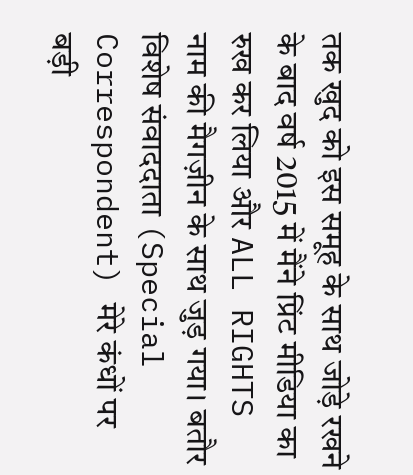तक खुद को इस समूह के साथ जोड़े रखने के बाद वर्ष 2015 में मैंने प्रिंट मीडिया का रुख कर लिया और ALL RIGHTS नाम की मैगज़ीन के साथ जुड़ गया। बतौर विशेष संवाददाता (Special Correspondent) मेरे कंधों पर बड़ी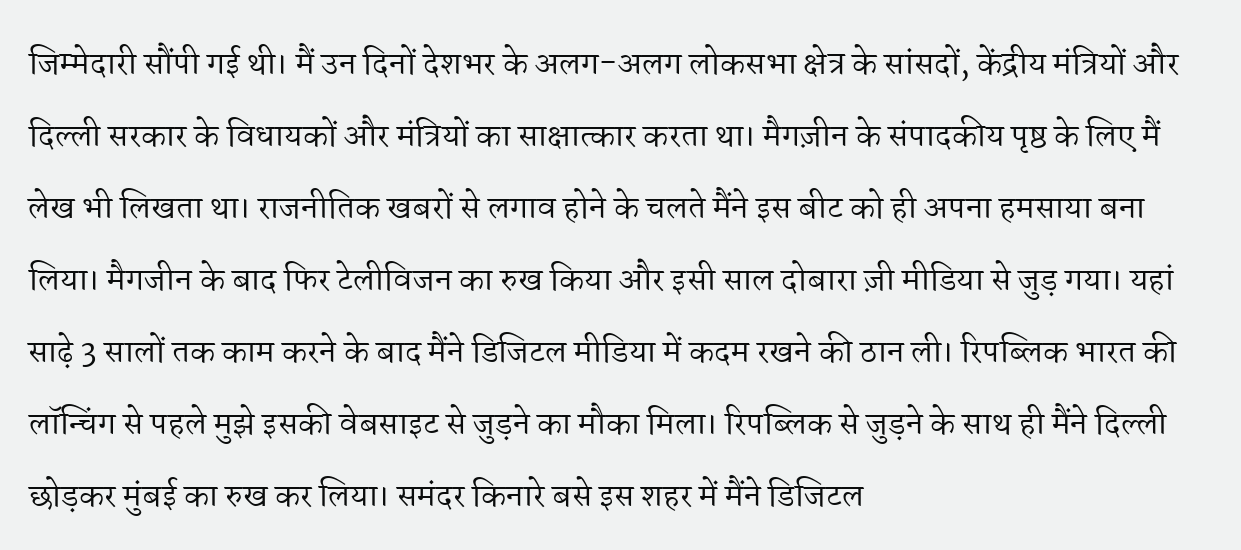जिम्मेदारी सौंपी गई थी। मैं उन दिनों देशभर के अलग-अलग लोकसभा क्षेत्र के सांसदों, केंद्रीय मंत्रियों और दिल्ली सरकार के विधायकों और मंत्रियों का साक्षात्कार करता था। मैगज़ीन के संपादकीय पृष्ठ के लिए मैं लेख भी लिखता था। राजनीतिक खबरों से लगाव होने के चलते मैंने इस बीट को ही अपना हमसाया बना लिया। मैगजीन के बाद फिर टेलीविजन का रुख किया और इसी साल दोबारा ज़ी मीडिया से जुड़ गया। यहां साढ़े 3 सालों तक काम करने के बाद मैंने डिजिटल मीडिया में कदम रखने की ठान ली। रिपब्लिक भारत की लॉन्चिंग से पहले मुझे इसकी वेबसाइट से जुड़ने का मौका मिला। रिपब्लिक से जुड़ने के साथ ही मैंने दिल्ली छोड़कर मुंबई का रुख कर लिया। समंदर किनारे बसे इस शहर में मैंने डिजिटल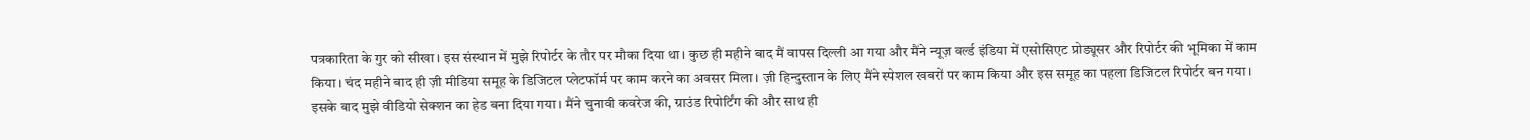पत्रकारिता के गुर को सीखा। इस संस्थान में मुझे रिपोर्टर के तौर पर मौका दिया था। कुछ ही महीने बाद मैं वापस दिल्ली आ गया और मैंने न्यूज़ वर्ल्ड इंडिया में एसोसिएट प्रोड्यूसर और रिपोर्टर की भूमिका में काम किया। चंद महीने बाद ही ज़ी मीडिया समूह के डिजिटल प्लेटफॉर्म पर काम करने का अवसर मिला। ज़ी हिन्दुस्तान के लिए मैंने स्पेशल खबरों पर काम किया और इस समूह का पहला डिजिटल रिपोर्टर बन गया। इसके बाद मुझे वीडियो सेक्शन का हेड बना दिया गया। मैंने चुनावी कवरेज की, ग्राउंड रिपोर्टिंग की और साथ ही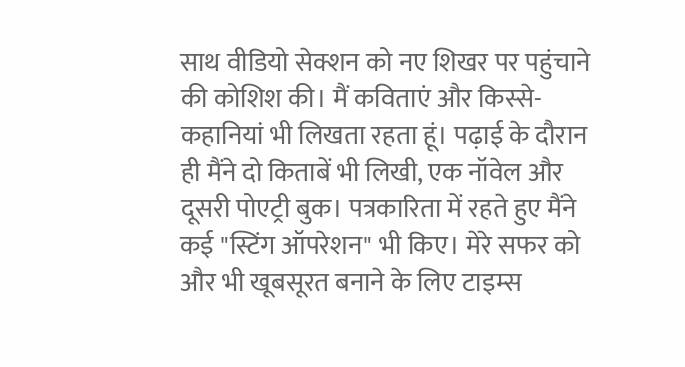साथ वीडियो सेक्शन को नए शिखर पर पहुंचाने की कोशिश की। मैं कविताएं और किस्से-कहानियां भी लिखता रहता हूं। पढ़ाई के दौरान ही मैंने दो किताबें भी लिखी, एक नॉवेल और दूसरी पोएट्री बुक। पत्रकारिता में रहते हुए मैंने कई "स्टिंग ऑपरेशन" भी किए। मेरे सफर को और भी खूबसूरत बनाने के लिए टाइम्स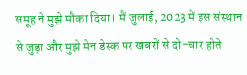समूह ने मुझे मौका दिया। मैं जुलाई, 2023 में इस संस्थान से जुड़ा और मुझे मेन डेस्क पर खबरों से दो-चार होते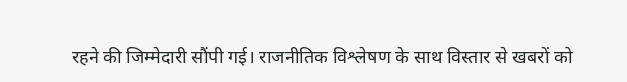रहने की जिम्मेदारी सौंपी गई। राजनीतिक विश्लेषण के साथ विस्तार से खबरों को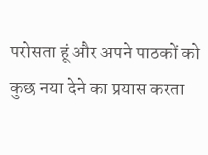परोसता हूं और अपने पाठकों को कुछ नया देने का प्रयास करता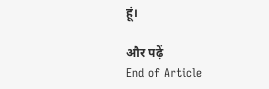हूं।

और पढ़ें
End of Article